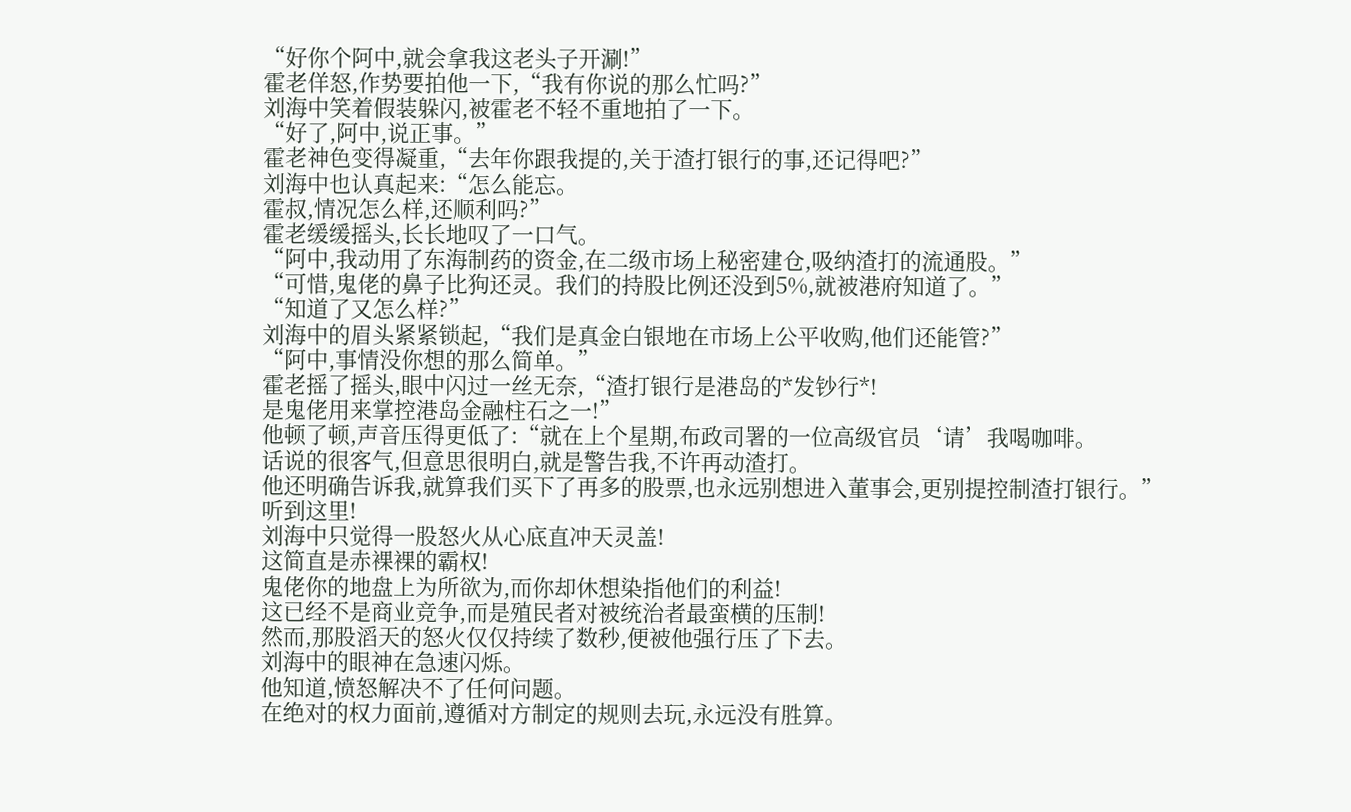“好你个阿中,就会拿我这老头子开涮!”
霍老佯怒,作势要拍他一下,“我有你说的那么忙吗?”
刘海中笑着假装躲闪,被霍老不轻不重地拍了一下。
“好了,阿中,说正事。”
霍老神色变得凝重,“去年你跟我提的,关于渣打银行的事,还记得吧?”
刘海中也认真起来:“怎么能忘。
霍叔,情况怎么样,还顺利吗?”
霍老缓缓摇头,长长地叹了一口气。
“阿中,我动用了东海制药的资金,在二级市场上秘密建仓,吸纳渣打的流通股。”
“可惜,鬼佬的鼻子比狗还灵。我们的持股比例还没到5%,就被港府知道了。”
“知道了又怎么样?”
刘海中的眉头紧紧锁起,“我们是真金白银地在市场上公平收购,他们还能管?”
“阿中,事情没你想的那么简单。”
霍老摇了摇头,眼中闪过一丝无奈,“渣打银行是港岛的*发钞行*!
是鬼佬用来掌控港岛金融柱石之一!”
他顿了顿,声音压得更低了:“就在上个星期,布政司署的一位高级官员‘请’我喝咖啡。
话说的很客气,但意思很明白,就是警告我,不许再动渣打。
他还明确告诉我,就算我们买下了再多的股票,也永远别想进入董事会,更别提控制渣打银行。”
听到这里!
刘海中只觉得一股怒火从心底直冲天灵盖!
这简直是赤裸裸的霸权!
鬼佬你的地盘上为所欲为,而你却休想染指他们的利益!
这已经不是商业竞争,而是殖民者对被统治者最蛮横的压制!
然而,那股滔天的怒火仅仅持续了数秒,便被他强行压了下去。
刘海中的眼神在急速闪烁。
他知道,愤怒解决不了任何问题。
在绝对的权力面前,遵循对方制定的规则去玩,永远没有胜算。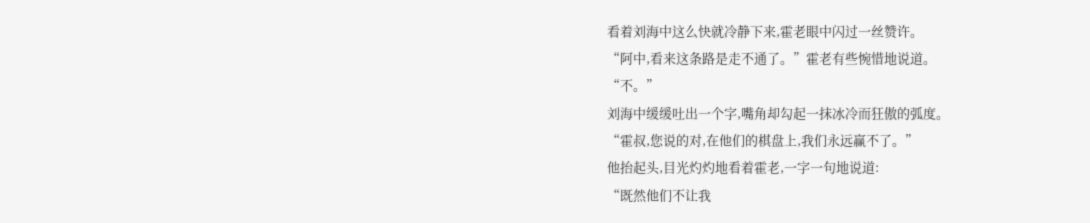看着刘海中这么快就冷静下来,霍老眼中闪过一丝赞许。
“阿中,看来这条路是走不通了。”霍老有些惋惜地说道。
“不。”
刘海中缓缓吐出一个字,嘴角却勾起一抹冰冷而狂傲的弧度。
“霍叔,您说的对,在他们的棋盘上,我们永远赢不了。”
他抬起头,目光灼灼地看着霍老,一字一句地说道:
“既然他们不让我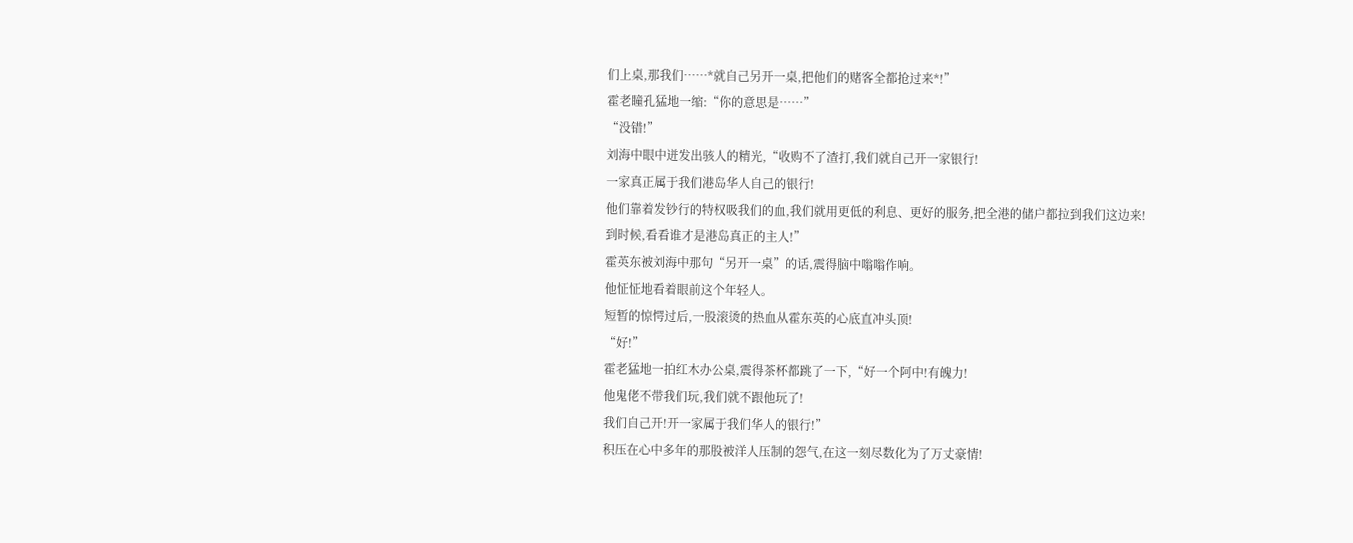们上桌,那我们……*就自己另开一桌,把他们的赌客全都抢过来*!”
霍老瞳孔猛地一缩:“你的意思是……”
“没错!”
刘海中眼中迸发出骇人的精光,“收购不了渣打,我们就自己开一家银行!
一家真正属于我们港岛华人自己的银行!
他们靠着发钞行的特权吸我们的血,我们就用更低的利息、更好的服务,把全港的储户都拉到我们这边来!
到时候,看看谁才是港岛真正的主人!”
霍英东被刘海中那句“另开一桌”的话,震得脑中嗡嗡作响。
他怔怔地看着眼前这个年轻人。
短暂的惊愕过后,一股滚烫的热血从霍东英的心底直冲头顶!
“好!”
霍老猛地一拍红木办公桌,震得茶杯都跳了一下,“好一个阿中!有魄力!
他鬼佬不带我们玩,我们就不跟他玩了!
我们自己开!开一家属于我们华人的银行!”
积压在心中多年的那股被洋人压制的怨气,在这一刻尽数化为了万丈豪情!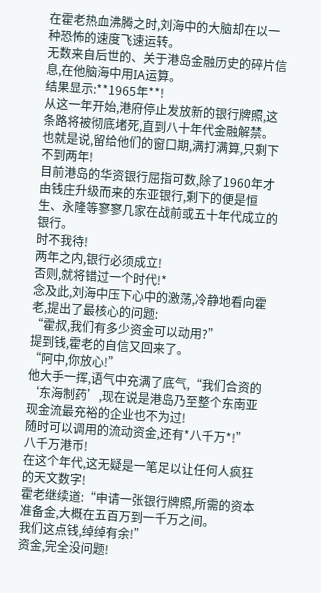在霍老热血沸腾之时,刘海中的大脑却在以一种恐怖的速度飞速运转。
无数来自后世的、关于港岛金融历史的碎片信息,在他脑海中用IA运算。
结果显示:**1965年**!
从这一年开始,港府停止发放新的银行牌照,这条路将被彻底堵死,直到八十年代金融解禁。
也就是说,留给他们的窗口期,满打满算,只剩下不到两年!
目前港岛的华资银行屈指可数,除了1960年才由钱庄升级而来的东亚银行,剩下的便是恒生、永隆等寥寥几家在战前或五十年代成立的银行。
时不我待!
两年之内,银行必须成立!
否则,就将错过一个时代!*
念及此,刘海中压下心中的激荡,冷静地看向霍老,提出了最核心的问题:
“霍叔,我们有多少资金可以动用?”
提到钱,霍老的自信又回来了。
“阿中,你放心!”
他大手一挥,语气中充满了底气,“我们合资的‘东海制药’,现在说是港岛乃至整个东南亚现金流最充裕的企业也不为过!
随时可以调用的流动资金,还有*八千万*!”
八千万港币!
在这个年代,这无疑是一笔足以让任何人疯狂的天文数字!
霍老继续道:“申请一张银行牌照,所需的资本准备金,大概在五百万到一千万之间。
我们这点钱,绰绰有余!”
资金,完全没问题!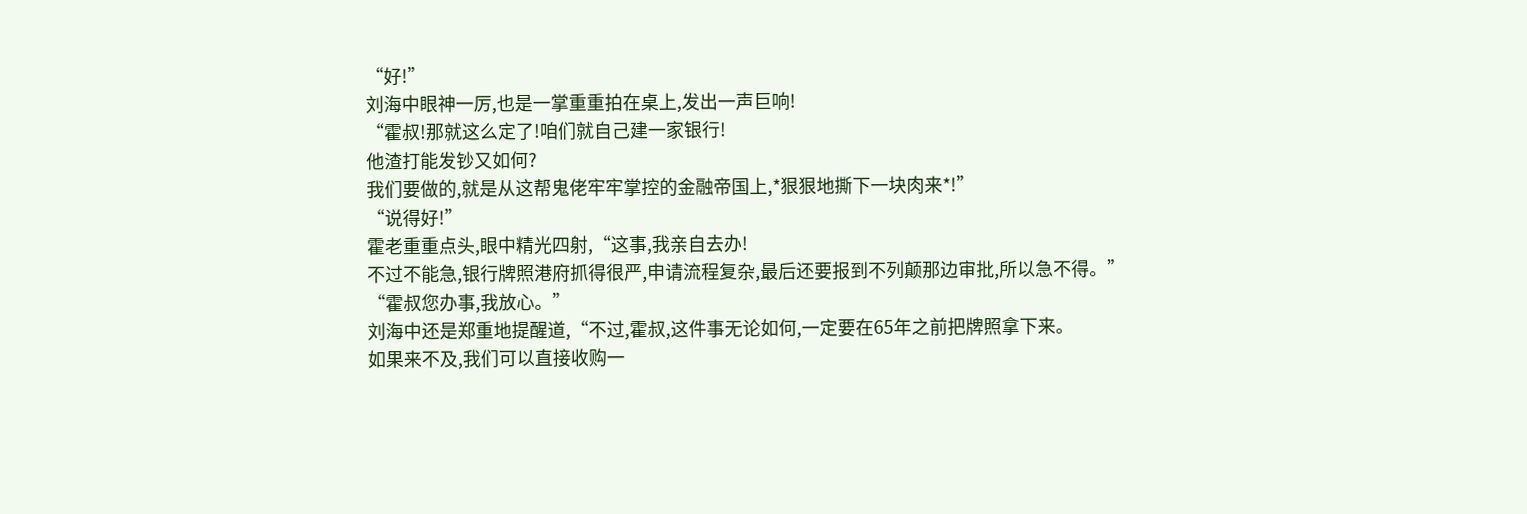“好!”
刘海中眼神一厉,也是一掌重重拍在桌上,发出一声巨响!
“霍叔!那就这么定了!咱们就自己建一家银行!
他渣打能发钞又如何?
我们要做的,就是从这帮鬼佬牢牢掌控的金融帝国上,*狠狠地撕下一块肉来*!”
“说得好!”
霍老重重点头,眼中精光四射,“这事,我亲自去办!
不过不能急,银行牌照港府抓得很严,申请流程复杂,最后还要报到不列颠那边审批,所以急不得。”
“霍叔您办事,我放心。”
刘海中还是郑重地提醒道,“不过,霍叔,这件事无论如何,一定要在65年之前把牌照拿下来。
如果来不及,我们可以直接收购一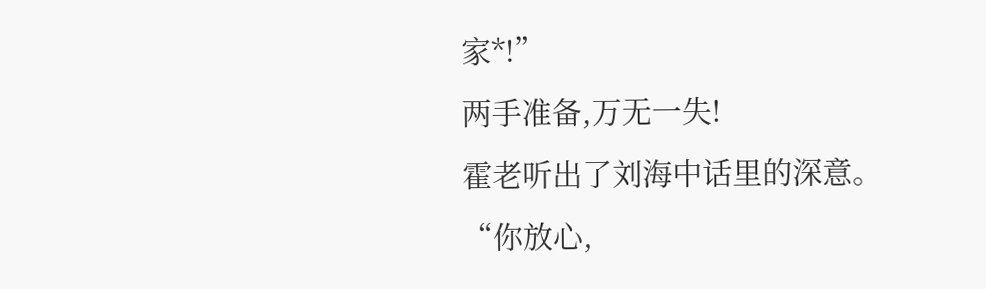家*!”
两手准备,万无一失!
霍老听出了刘海中话里的深意。
“你放心,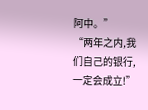阿中。”
“两年之内,我们自己的银行,一定会成立!”